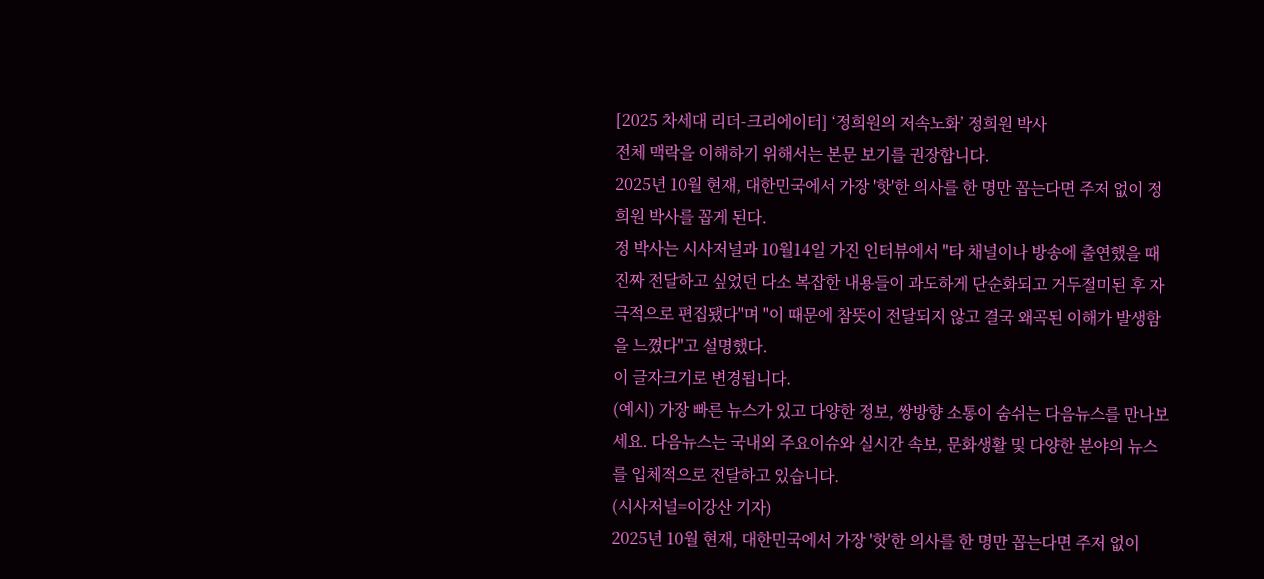[2025 차세대 리더-크리에이터] ‘정희원의 저속노화’ 정희원 박사
전체 맥락을 이해하기 위해서는 본문 보기를 권장합니다.
2025년 10월 현재, 대한민국에서 가장 '핫'한 의사를 한 명만 꼽는다면 주저 없이 정희원 박사를 꼽게 된다.
정 박사는 시사저널과 10월14일 가진 인터뷰에서 "타 채널이나 방송에 출연했을 때 진짜 전달하고 싶었던 다소 복잡한 내용들이 과도하게 단순화되고 거두절미된 후 자극적으로 편집됐다"며 "이 때문에 참뜻이 전달되지 않고 결국 왜곡된 이해가 발생함을 느꼈다"고 설명했다.
이 글자크기로 변경됩니다.
(예시) 가장 빠른 뉴스가 있고 다양한 정보, 쌍방향 소통이 숨쉬는 다음뉴스를 만나보세요. 다음뉴스는 국내외 주요이슈와 실시간 속보, 문화생활 및 다양한 분야의 뉴스를 입체적으로 전달하고 있습니다.
(시사저널=이강산 기자)
2025년 10월 현재, 대한민국에서 가장 '핫'한 의사를 한 명만 꼽는다면 주저 없이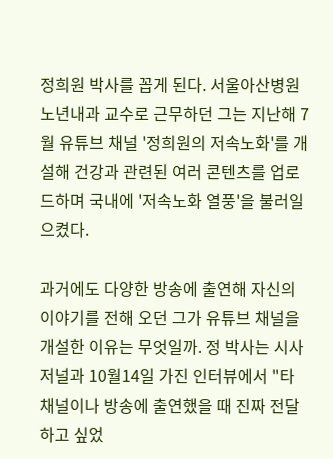정희원 박사를 꼽게 된다. 서울아산병원 노년내과 교수로 근무하던 그는 지난해 7월 유튜브 채널 '정희원의 저속노화'를 개설해 건강과 관련된 여러 콘텐츠를 업로드하며 국내에 '저속노화 열풍'을 불러일으켰다.

과거에도 다양한 방송에 출연해 자신의 이야기를 전해 오던 그가 유튜브 채널을 개설한 이유는 무엇일까. 정 박사는 시사저널과 10월14일 가진 인터뷰에서 "타 채널이나 방송에 출연했을 때 진짜 전달하고 싶었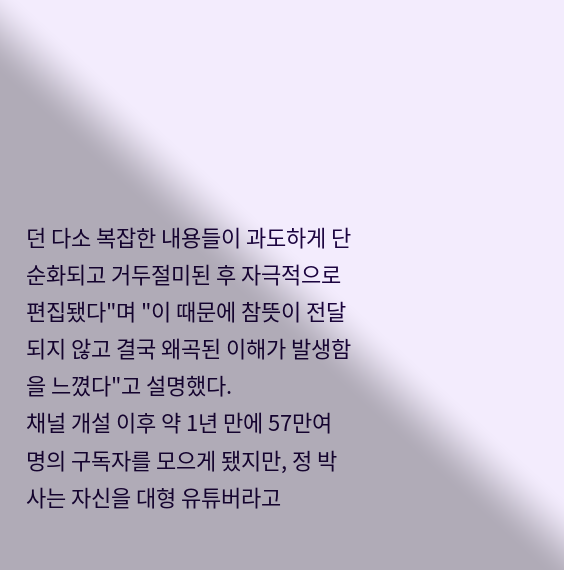던 다소 복잡한 내용들이 과도하게 단순화되고 거두절미된 후 자극적으로 편집됐다"며 "이 때문에 참뜻이 전달되지 않고 결국 왜곡된 이해가 발생함을 느꼈다"고 설명했다.
채널 개설 이후 약 1년 만에 57만여 명의 구독자를 모으게 됐지만, 정 박사는 자신을 대형 유튜버라고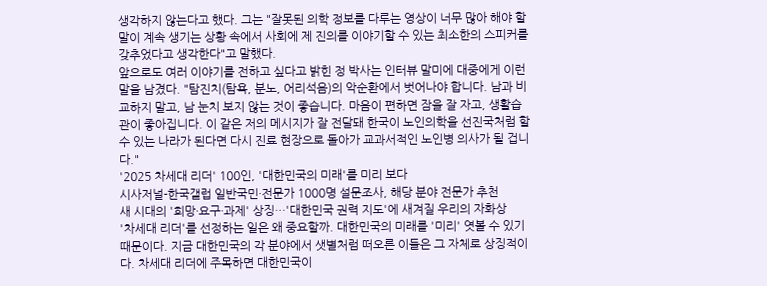생각하지 않는다고 했다. 그는 "잘못된 의학 정보를 다루는 영상이 너무 많아 해야 할 말이 계속 생기는 상황 속에서 사회에 제 진의를 이야기할 수 있는 최소한의 스피커를 갖추었다고 생각한다"고 말했다.
앞으로도 여러 이야기를 전하고 싶다고 밝힌 정 박사는 인터뷰 말미에 대중에게 이런 말을 남겼다. "탐진치(탐욕, 분노, 어리석음)의 악순환에서 벗어나야 합니다. 남과 비교하지 말고, 남 눈치 보지 않는 것이 좋습니다. 마음이 편하면 잠을 잘 자고, 생활습관이 좋아집니다. 이 같은 저의 메시지가 잘 전달돼 한국이 노인의학을 선진국처럼 할 수 있는 나라가 된다면 다시 진료 현장으로 돌아가 교과서적인 노인병 의사가 될 겁니다."
'2025 차세대 리더' 100인, '대한민국의 미래'를 미리 보다
시사저널-한국갤럽 일반국민·전문가 1000명 설문조사, 해당 분야 전문가 추천
새 시대의 '희망·요구·과제' 상징…'대한민국 권력 지도'에 새겨질 우리의 자화상
'차세대 리더'를 선정하는 일은 왜 중요할까. 대한민국의 미래를 '미리' 엿볼 수 있기 때문이다. 지금 대한민국의 각 분야에서 샛별처럼 떠오른 이들은 그 자체로 상징적이다. 차세대 리더에 주목하면 대한민국이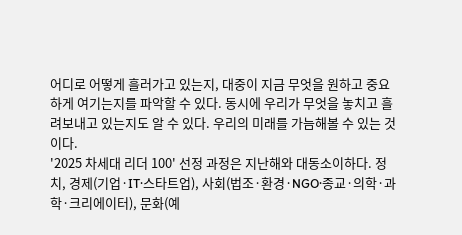어디로 어떻게 흘러가고 있는지, 대중이 지금 무엇을 원하고 중요하게 여기는지를 파악할 수 있다. 동시에 우리가 무엇을 놓치고 흘려보내고 있는지도 알 수 있다. 우리의 미래를 가늠해볼 수 있는 것이다.
'2025 차세대 리더 100' 선정 과정은 지난해와 대동소이하다. 정치, 경제(기업·IT·스타트업), 사회(법조·환경·NGO·종교·의학·과학·크리에이터), 문화(예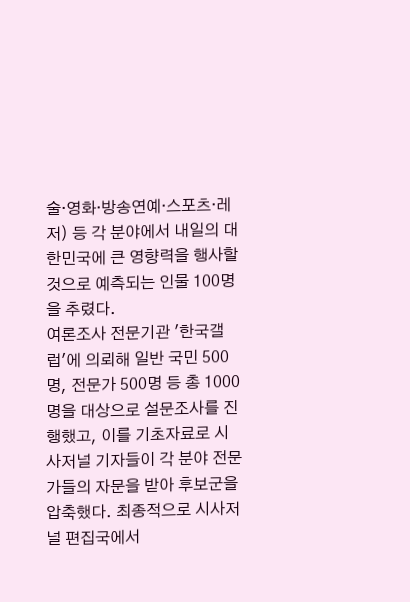술·영화·방송연예·스포츠·레저) 등 각 분야에서 내일의 대한민국에 큰 영향력을 행사할 것으로 예측되는 인물 100명을 추렸다.
여론조사 전문기관 '한국갤럽'에 의뢰해 일반 국민 500명, 전문가 500명 등 총 1000명을 대상으로 설문조사를 진행했고, 이를 기초자료로 시사저널 기자들이 각 분야 전문가들의 자문을 받아 후보군을 압축했다. 최종적으로 시사저널 편집국에서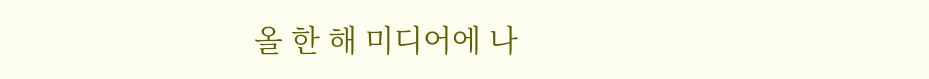올 한 해 미디어에 나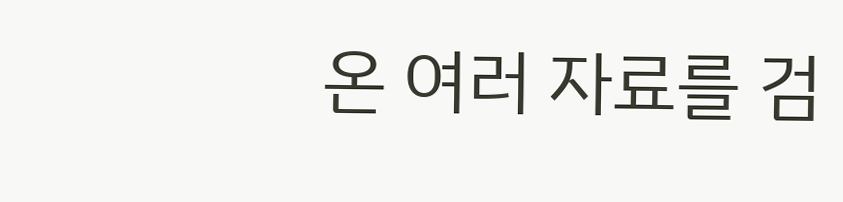온 여러 자료를 검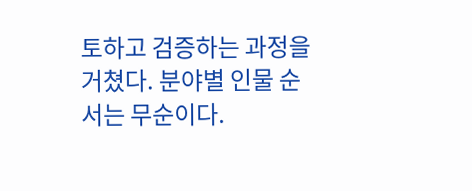토하고 검증하는 과정을 거쳤다. 분야별 인물 순서는 무순이다.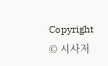Copyright © 시사저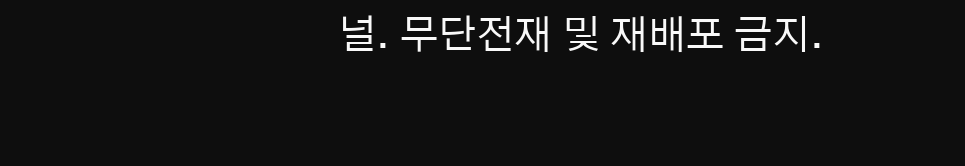널. 무단전재 및 재배포 금지.